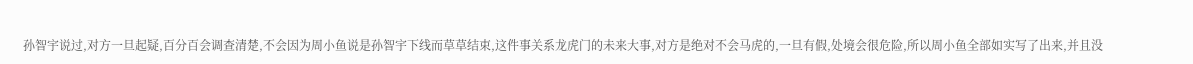孙智宇说过,对方一旦起疑,百分百会调查清楚,不会因为周小鱼说是孙智宇下线而草草结束,这件事关系龙虎门的未来大事,对方是绝对不会马虎的,一旦有假,处境会很危险,所以周小鱼全部如实写了出来,并且没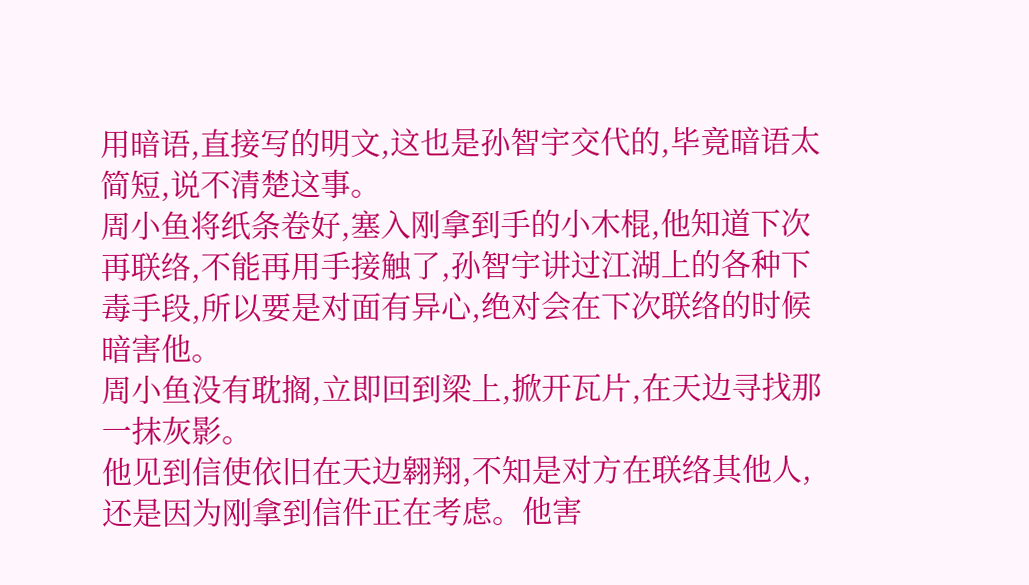用暗语,直接写的明文,这也是孙智宇交代的,毕竟暗语太简短,说不清楚这事。
周小鱼将纸条卷好,塞入刚拿到手的小木棍,他知道下次再联络,不能再用手接触了,孙智宇讲过江湖上的各种下毒手段,所以要是对面有异心,绝对会在下次联络的时候暗害他。
周小鱼没有耽搁,立即回到梁上,掀开瓦片,在天边寻找那一抹灰影。
他见到信使依旧在天边翱翔,不知是对方在联络其他人,还是因为刚拿到信件正在考虑。他害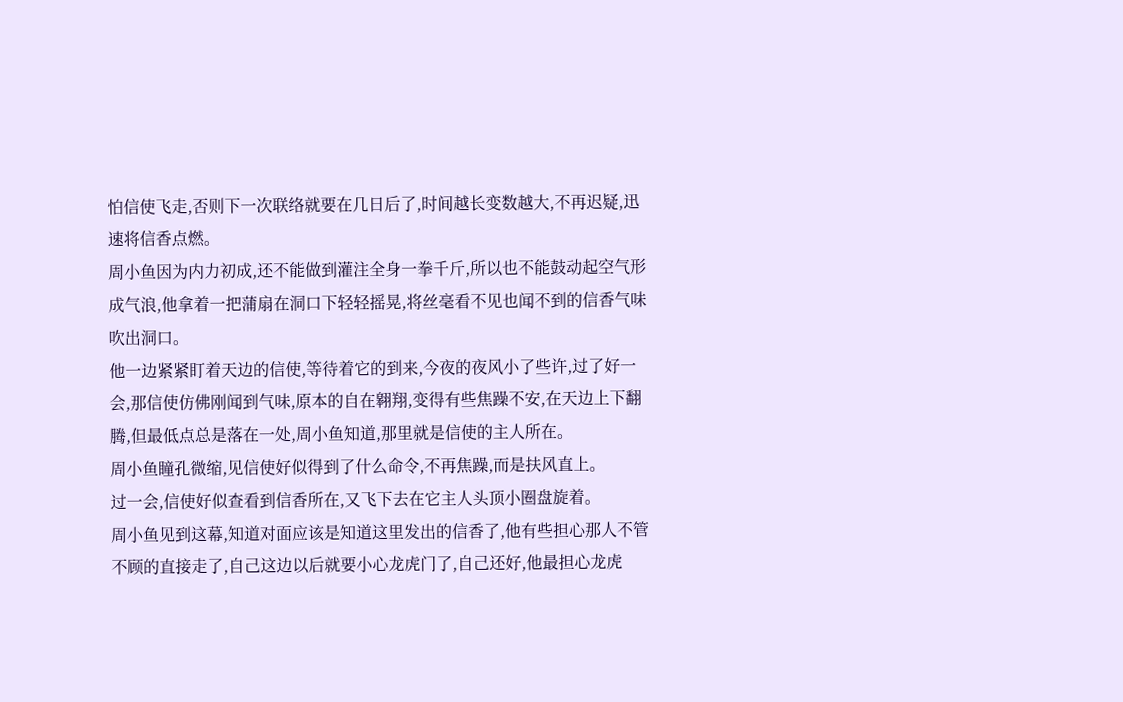怕信使飞走,否则下一次联络就要在几日后了,时间越长变数越大,不再迟疑,迅速将信香点燃。
周小鱼因为内力初成,还不能做到灌注全身一拳千斤,所以也不能鼓动起空气形成气浪,他拿着一把蒲扇在洞口下轻轻摇晃,将丝毫看不见也闻不到的信香气味吹出洞口。
他一边紧紧盯着天边的信使,等待着它的到来,今夜的夜风小了些许,过了好一会,那信使仿佛刚闻到气味,原本的自在翱翔,变得有些焦躁不安,在天边上下翻腾,但最低点总是落在一处,周小鱼知道,那里就是信使的主人所在。
周小鱼瞳孔微缩,见信使好似得到了什么命令,不再焦躁,而是扶风直上。
过一会,信使好似查看到信香所在,又飞下去在它主人头顶小圈盘旋着。
周小鱼见到这幕,知道对面应该是知道这里发出的信香了,他有些担心那人不管不顾的直接走了,自己这边以后就要小心龙虎门了,自己还好,他最担心龙虎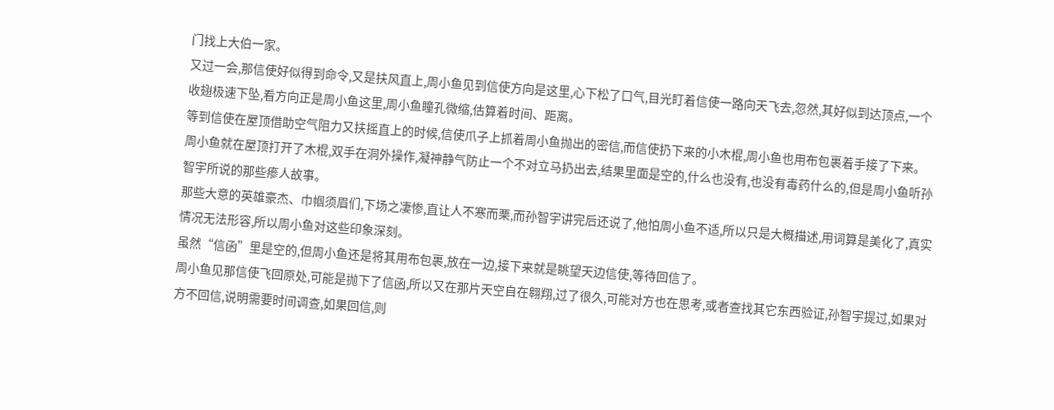门找上大伯一家。
又过一会,那信使好似得到命令,又是扶风直上,周小鱼见到信使方向是这里,心下松了口气,目光盯着信使一路向天飞去,忽然,其好似到达顶点,一个收翅极速下坠,看方向正是周小鱼这里,周小鱼瞳孔微缩,估算着时间、距离。
等到信使在屋顶借助空气阻力又扶摇直上的时候,信使爪子上抓着周小鱼抛出的密信,而信使扔下来的小木棍,周小鱼也用布包裹着手接了下来。
周小鱼就在屋顶打开了木棍,双手在洞外操作,凝神静气防止一个不对立马扔出去,结果里面是空的,什么也没有,也没有毒药什么的,但是周小鱼听孙智宇所说的那些瘆人故事。
那些大意的英雄豪杰、巾帼须眉们,下场之凄惨,直让人不寒而栗,而孙智宇讲完后还说了,他怕周小鱼不适,所以只是大概描述,用词算是美化了,真实情况无法形容,所以周小鱼对这些印象深刻。
虽然“信函”里是空的,但周小鱼还是将其用布包裹,放在一边,接下来就是眺望天边信使,等待回信了。
周小鱼见那信使飞回原处,可能是抛下了信函,所以又在那片天空自在翱翔,过了很久,可能对方也在思考,或者查找其它东西验证,孙智宇提过,如果对方不回信,说明需要时间调查,如果回信,则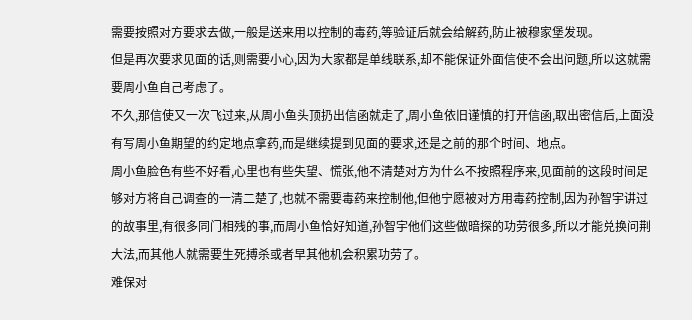需要按照对方要求去做,一般是送来用以控制的毒药,等验证后就会给解药,防止被穆家堡发现。
但是再次要求见面的话,则需要小心,因为大家都是单线联系,却不能保证外面信使不会出问题,所以这就需要周小鱼自己考虑了。
不久,那信使又一次飞过来,从周小鱼头顶扔出信函就走了,周小鱼依旧谨慎的打开信函,取出密信后,上面没有写周小鱼期望的约定地点拿药,而是继续提到见面的要求,还是之前的那个时间、地点。
周小鱼脸色有些不好看,心里也有些失望、慌张,他不清楚对方为什么不按照程序来,见面前的这段时间足够对方将自己调查的一清二楚了,也就不需要毒药来控制他,但他宁愿被对方用毒药控制,因为孙智宇讲过的故事里,有很多同门相残的事,而周小鱼恰好知道,孙智宇他们这些做暗探的功劳很多,所以才能兑换问荆大法,而其他人就需要生死搏杀或者早其他机会积累功劳了。
难保对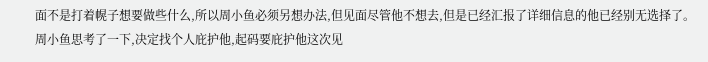面不是打着幌子想要做些什么,所以周小鱼必须另想办法,但见面尽管他不想去,但是已经汇报了详细信息的他已经别无选择了。
周小鱼思考了一下,决定找个人庇护他,起码要庇护他这次见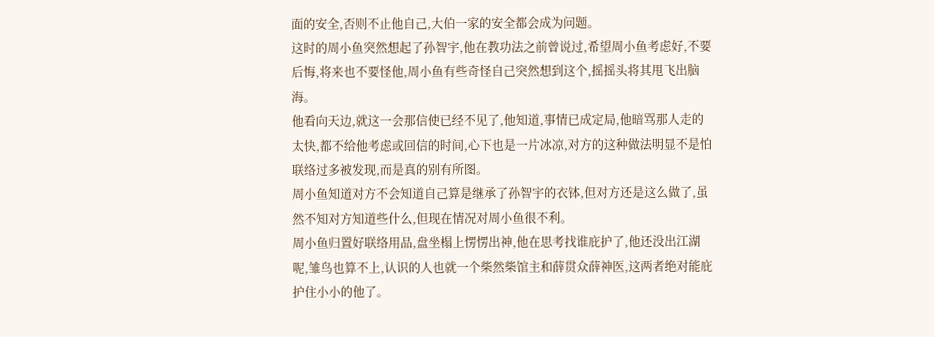面的安全,否则不止他自己,大伯一家的安全都会成为问题。
这时的周小鱼突然想起了孙智宇,他在教功法之前曾说过,希望周小鱼考虑好,不要后悔,将来也不要怪他,周小鱼有些奇怪自己突然想到这个,摇摇头将其甩飞出脑海。
他看向天边,就这一会那信使已经不见了,他知道,事情已成定局,他暗骂那人走的太快,都不给他考虑或回信的时间,心下也是一片冰凉,对方的这种做法明显不是怕联络过多被发现,而是真的别有所图。
周小鱼知道对方不会知道自己算是继承了孙智宇的衣钵,但对方还是这么做了,虽然不知对方知道些什么,但现在情况对周小鱼很不利。
周小鱼归置好联络用品,盘坐榻上愣愣出神,他在思考找谁庇护了,他还没出江湖呢,雏鸟也算不上,认识的人也就一个柴然柴馆主和薛贯众薛神医,这两者绝对能庇护住小小的他了。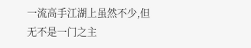一流高手江湖上虽然不少,但无不是一门之主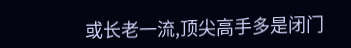或长老一流,顶尖高手多是闭门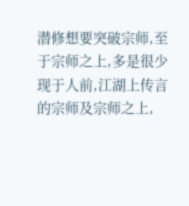潜修想要突破宗师,至于宗师之上,多是很少现于人前,江湖上传言的宗师及宗师之上,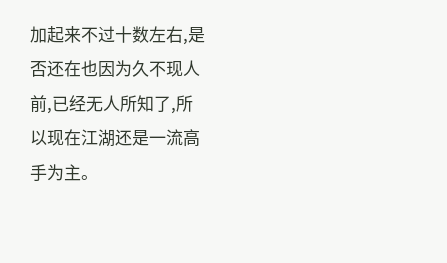加起来不过十数左右,是否还在也因为久不现人前,已经无人所知了,所以现在江湖还是一流高手为主。